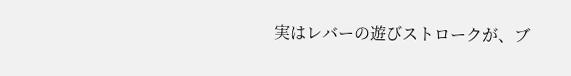実はレバーの遊びストロークが、ブ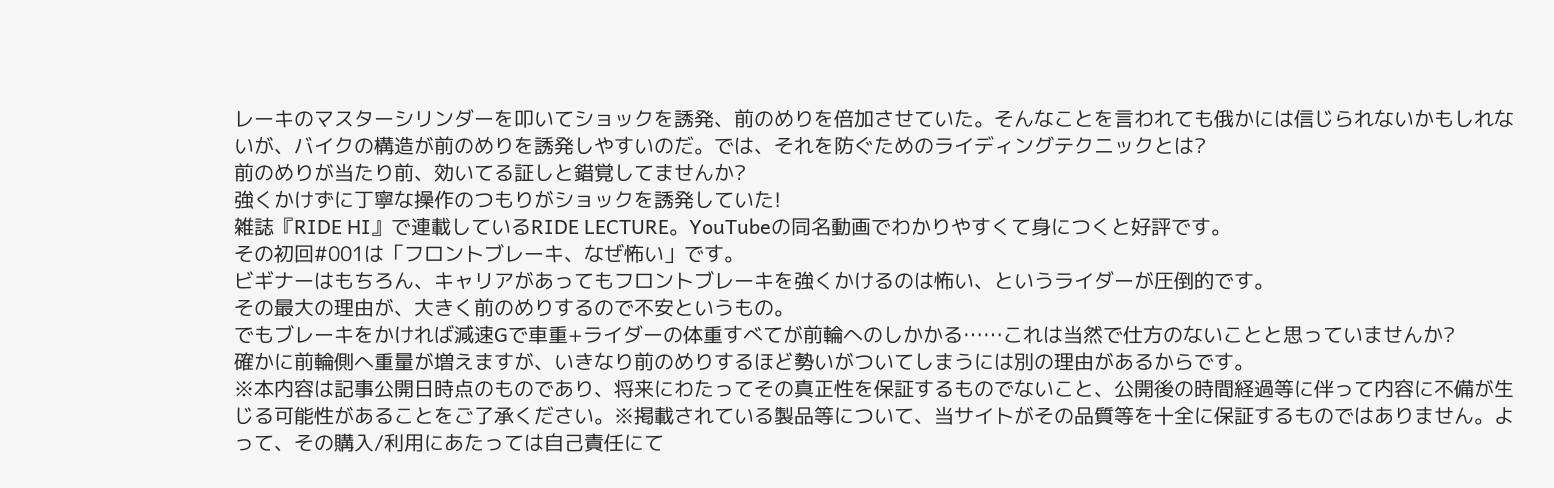レーキのマスターシリンダーを叩いてショックを誘発、前のめりを倍加させていた。そんなことを言われても俄かには信じられないかもしれないが、バイクの構造が前のめりを誘発しやすいのだ。では、それを防ぐためのライディングテクニックとは?
前のめりが当たり前、効いてる証しと錯覚してませんか?
強くかけずに丁寧な操作のつもりがショックを誘発していた!
雑誌『RIDE HI』で連載しているRIDE LECTURE。YouTubeの同名動画でわかりやすくて身につくと好評です。
その初回#001は「フロントブレーキ、なぜ怖い」です。
ビギナーはもちろん、キャリアがあってもフロントブレーキを強くかけるのは怖い、というライダーが圧倒的です。
その最大の理由が、大きく前のめりするので不安というもの。
でもブレーキをかければ減速Gで車重+ライダーの体重すべてが前輪へのしかかる……これは当然で仕方のないことと思っていませんか?
確かに前輪側へ重量が増えますが、いきなり前のめりするほど勢いがついてしまうには別の理由があるからです。
※本内容は記事公開日時点のものであり、将来にわたってその真正性を保証するものでないこと、公開後の時間経過等に伴って内容に不備が生じる可能性があることをご了承ください。※掲載されている製品等について、当サイトがその品質等を十全に保証するものではありません。よって、その購入/利用にあたっては自己責任にて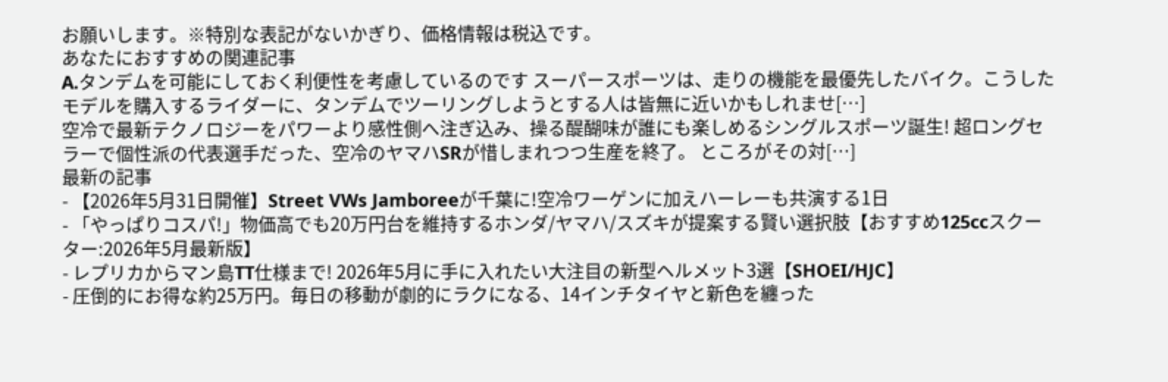お願いします。※特別な表記がないかぎり、価格情報は税込です。
あなたにおすすめの関連記事
A.タンデムを可能にしておく利便性を考慮しているのです スーパースポーツは、走りの機能を最優先したバイク。こうしたモデルを購入するライダーに、タンデムでツーリングしようとする人は皆無に近いかもしれませ[…]
空冷で最新テクノロジーをパワーより感性側へ注ぎ込み、操る醍醐味が誰にも楽しめるシングルスポーツ誕生! 超ロングセラーで個性派の代表選手だった、空冷のヤマハSRが惜しまれつつ生産を終了。 ところがその対[…]
最新の記事
- 【2026年5月31日開催】Street VWs Jamboreeが千葉に!空冷ワーゲンに加えハーレーも共演する1日
- 「やっぱりコスパ!」物価高でも20万円台を維持するホンダ/ヤマハ/スズキが提案する賢い選択肢【おすすめ125ccスクーター:2026年5月最新版】
- レプリカからマン島TT仕様まで! 2026年5月に手に入れたい大注目の新型ヘルメット3選【SHOEI/HJC】
- 圧倒的にお得な約25万円。毎日の移動が劇的にラクになる、14インチタイヤと新色を纏った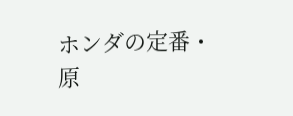ホンダの定番・原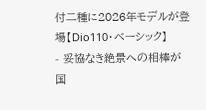付二種に2026年モデルが登場【Dio110・ベーシック】
- 妥協なき絶景への相棒が国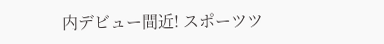内デビュー間近! スポーツツ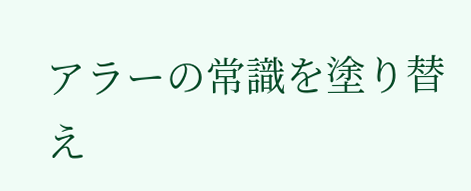アラーの常識を塗り替え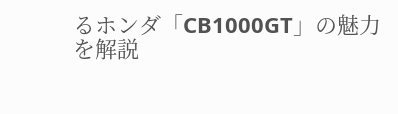るホンダ「CB1000GT」の魅力を解説